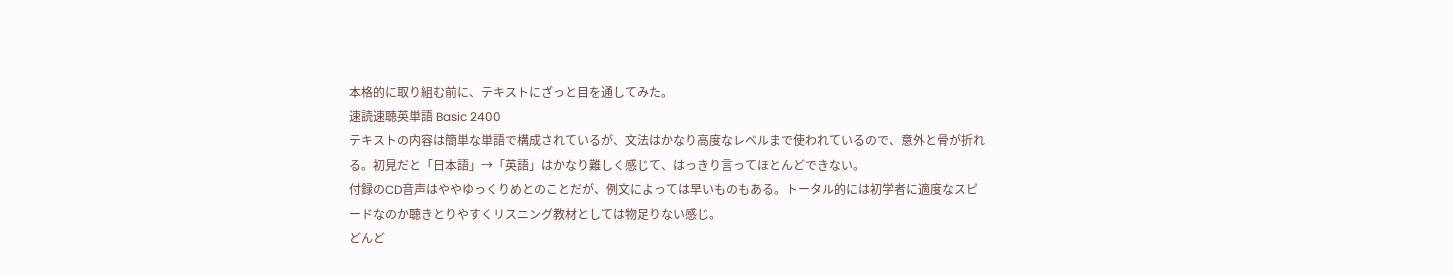本格的に取り組む前に、テキストにざっと目を通してみた。
速読速聴英単語 Basic 2400
テキストの内容は簡単な単語で構成されているが、文法はかなり高度なレベルまで使われているので、意外と骨が折れる。初見だと「日本語」→「英語」はかなり難しく感じて、はっきり言ってほとんどできない。
付録のCD音声はややゆっくりめとのことだが、例文によっては早いものもある。トータル的には初学者に適度なスピードなのか聴きとりやすくリスニング教材としては物足りない感じ。
どんど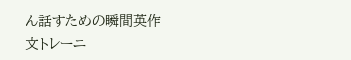ん話すための瞬間英作文トレーニ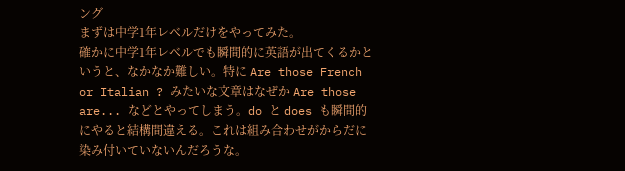ング
まずは中学1年レベルだけをやってみた。
確かに中学1年レベルでも瞬間的に英語が出てくるかというと、なかなか難しい。特に Are those French or Italian ? みたいな文章はなぜか Are those are... などとやってしまう。do と does も瞬間的にやると結構間違える。これは組み合わせがからだに染み付いていないんだろうな。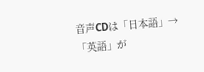音声CDは「日本語」→「英語」が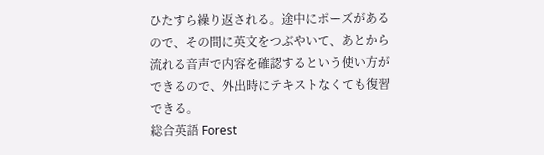ひたすら繰り返される。途中にポーズがあるので、その間に英文をつぶやいて、あとから流れる音声で内容を確認するという使い方ができるので、外出時にテキストなくても復習できる。
総合英語 Forest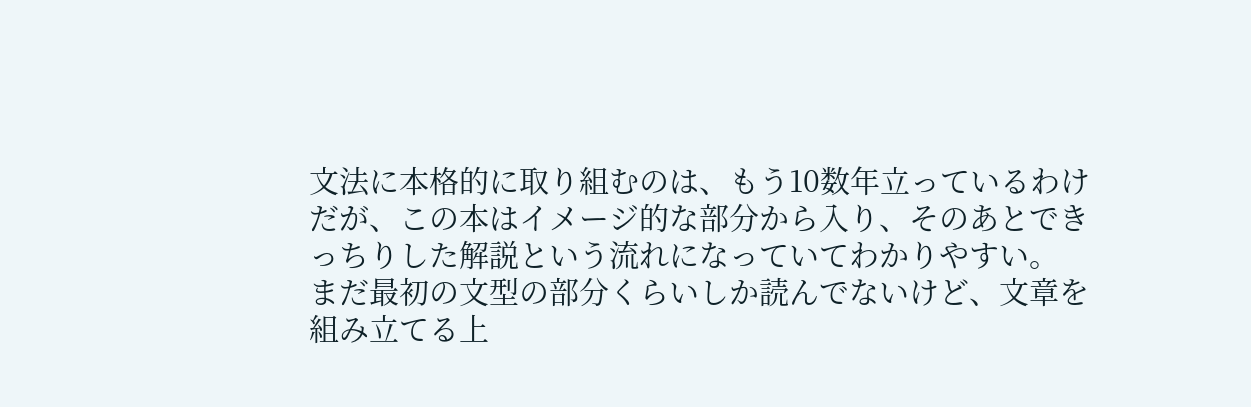文法に本格的に取り組むのは、もう10数年立っているわけだが、この本はイメージ的な部分から入り、そのあとできっちりした解説という流れになっていてわかりやすい。
まだ最初の文型の部分くらいしか読んでないけど、文章を組み立てる上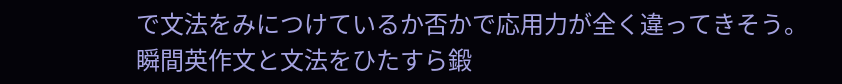で文法をみにつけているか否かで応用力が全く違ってきそう。
瞬間英作文と文法をひたすら鍛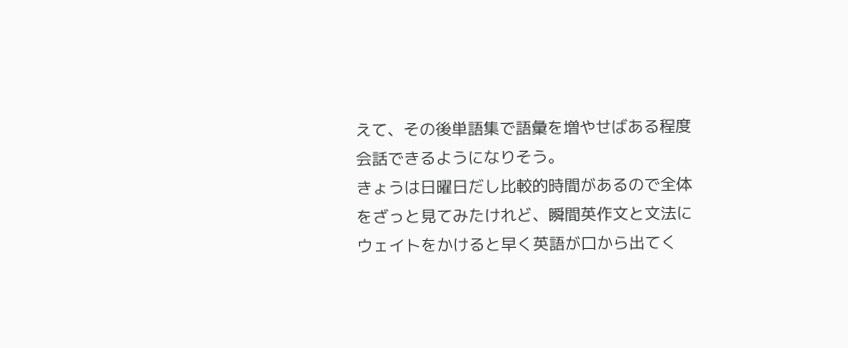えて、その後単語集で語彙を増やせばある程度会話できるようになりそう。
きょうは日曜日だし比較的時間があるので全体をざっと見てみたけれど、瞬間英作文と文法にウェイトをかけると早く英語が口から出てく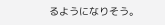るようになりそう。